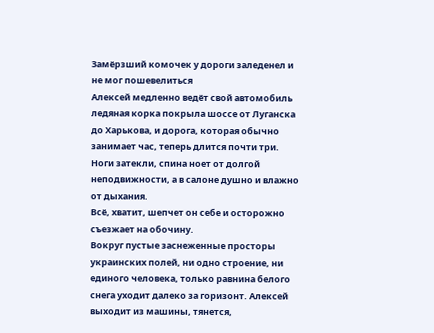Замёрзший комочек у дороги заледенел и не мог пошевелиться
Алексей медленно ведёт свой автомобиль ледяная корка покрыла шоссе от Луганска до Харькова, и дорога, которая обычно занимает час, теперь длится почти три. Ноги затекли, спина ноет от долгой неподвижности, а в салоне душно и влажно от дыхания.
Всё, хватит, шепчет он себе и осторожно съезжает на обочину.
Вокруг пустые заснеженные просторы украинских полей, ни одно строение, ни единого человека, только равнина белого снега уходит далеко за горизонт. Алексей выходит из машины, тянется,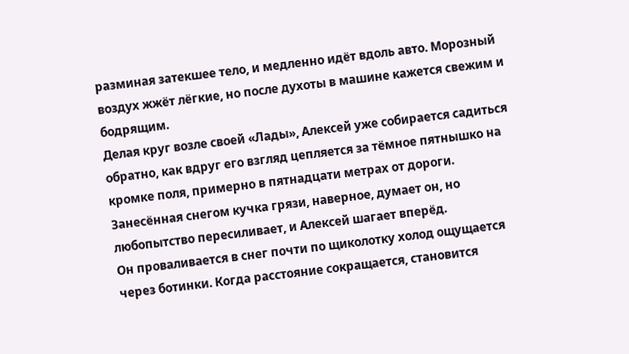разминая затекшее тело, и медленно идёт вдоль авто. Морозный воздух жжёт лёгкие, но после духоты в машине кажется свежим и бодрящим.
Делая круг возле своей «Лады», Алексей уже собирается садиться обратно, как вдруг его взгляд цепляется за тёмное пятнышко на кромке поля, примерно в пятнадцати метрах от дороги.
Занесённая снегом кучка грязи, наверное, думает он, но любопытство пересиливает, и Алексей шагает вперёд.
Он проваливается в снег почти по щиколотку холод ощущается через ботинки. Когда расстояние сокращается, становится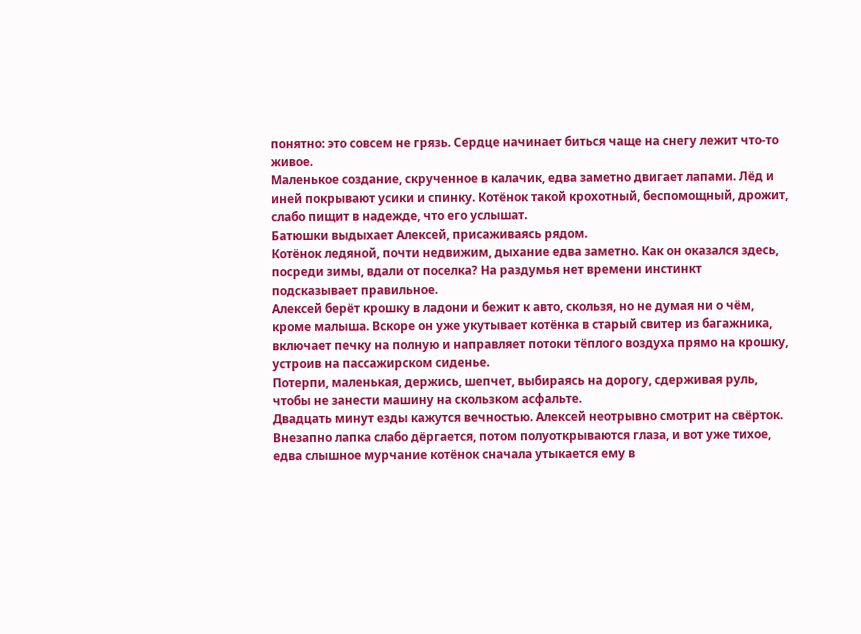понятно: это совсем не грязь. Сердце начинает биться чаще на снегу лежит что-то живое.
Маленькое создание, скрученное в калачик, едва заметно двигает лапами. Лёд и иней покрывают усики и спинку. Котёнок такой крохотный, беспомощный, дрожит, слабо пищит в надежде, что его услышат.
Батюшки выдыхает Алексей, присаживаясь рядом.
Котёнок ледяной, почти недвижим, дыхание едва заметно. Как он оказался здесь, посреди зимы, вдали от поселка? На раздумья нет времени инстинкт подсказывает правильное.
Алексей берёт крошку в ладони и бежит к авто, скользя, но не думая ни о чём, кроме малыша. Вскоре он уже укутывает котёнка в старый свитер из багажника, включает печку на полную и направляет потоки тёплого воздуха прямо на крошку, устроив на пассажирском сиденье.
Потерпи, маленькая, держись, шепчет, выбираясь на дорогу, сдерживая руль, чтобы не занести машину на скользком асфальте.
Двадцать минут езды кажутся вечностью. Алексей неотрывно смотрит на свёрток. Внезапно лапка слабо дёргается, потом полуоткрываются глаза, и вот уже тихое, едва слышное мурчание котёнок сначала утыкается ему в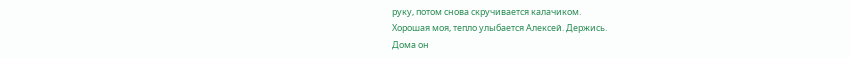руку, потом снова скручивается калачиком.
Хорошая моя, тепло улыбается Алексей. Держись.
Дома он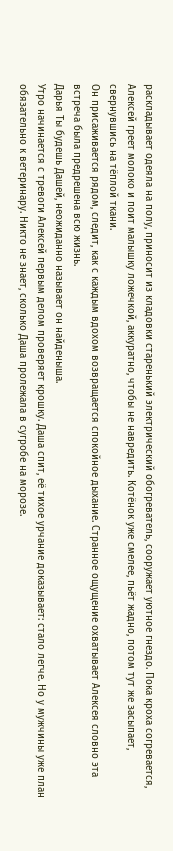раскладывает одеяла на полу, приносит из кладовки старенький электрический обогреватель, сооружает уютное гнездо. Пока кроха согревается, Алексей греет молоко и поит малышку ложечкой, аккуратно, чтобы не навредить. Котёнок уже смелее, пьёт жадно, потом тут же засыпает, свернувшись на тёплой ткани.
Он присаживается рядом, следит, как с каждым вдохом возвращается спокойное дыхание. Странное ощущение охватывает Алексея словно эта встреча была предрешена всю жизнь.
Дарья Ты будешь Дашей, неожиданно называет он найденыша.
Утро начинается с тревоги Алексей первым делом проверяет крошку. Даша спит, её тихое урчание доказывает: стало легче. Но у мужчины уже план обязательно к ветеринару. Никто не знает, сколько Даша пролежала в сугробе на морозе.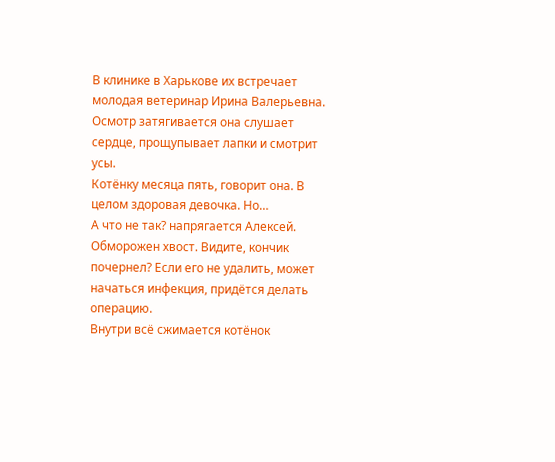В клинике в Харькове их встречает молодая ветеринар Ирина Валерьевна. Осмотр затягивается она слушает сердце, прощупывает лапки и смотрит усы.
Котёнку месяца пять, говорит она. В целом здоровая девочка. Но…
А что не так? напрягается Алексей.
Обморожен хвост. Видите, кончик почернел? Если его не удалить, может начаться инфекция, придётся делать операцию.
Внутри всё сжимается котёнок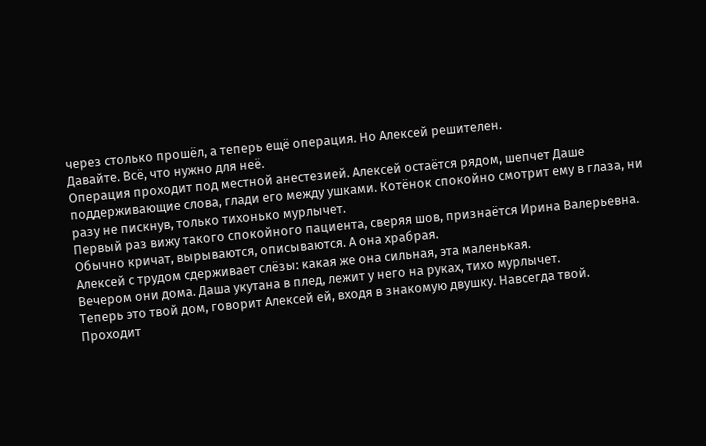через столько прошёл, а теперь ещё операция. Но Алексей решителен.
Давайте. Всё, что нужно для неё.
Операция проходит под местной анестезией. Алексей остаётся рядом, шепчет Даше поддерживающие слова, глади его между ушками. Котёнок спокойно смотрит ему в глаза, ни разу не пискнув, только тихонько мурлычет.
Первый раз вижу такого спокойного пациента, сверяя шов, признаётся Ирина Валерьевна. Обычно кричат, вырываются, описываются. А она храбрая.
Алексей с трудом сдерживает слёзы: какая же она сильная, эта маленькая.
Вечером они дома. Даша укутана в плед, лежит у него на руках, тихо мурлычет.
Теперь это твой дом, говорит Алексей ей, входя в знакомую двушку. Навсегда твой.
Проходит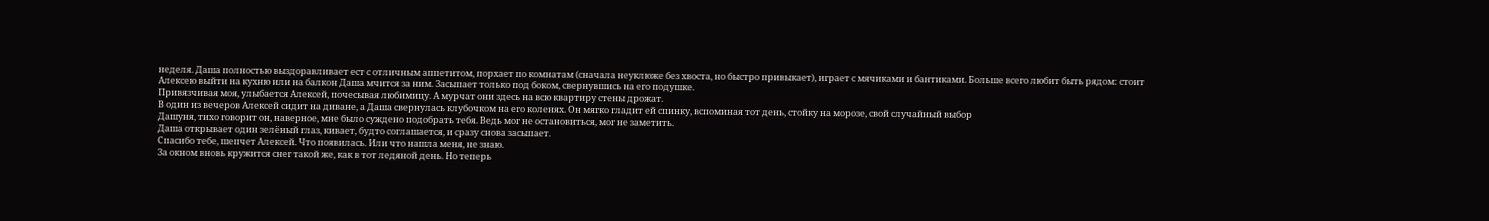неделя. Даша полностью выздоравливает ест с отличным аппетитом, порхает по комнатам (сначала неуклюже без хвоста, но быстро привыкает), играет с мячиками и бантиками. Больше всего любит быть рядом: стоит Алексею выйти на кухню или на балкон Даша мчится за ним. Засыпает только под боком, свернувшись на его подушке.
Привязчивая моя, улыбается Алексей, почесывая любимицу. А мурчат они здесь на всю квартиру стены дрожат.
В один из вечеров Алексей сидит на диване, а Даша свернулась клубочком на его коленях. Он мягко гладит ей спинку, вспоминая тот день, стойку на морозе, свой случайный выбор
Дашуня, тихо говорит он, наверное, мне было суждено подобрать тебя. Ведь мог не остановиться, мог не заметить.
Даша открывает один зелёный глаз, кивает, будто соглашается, и сразу снова засыпает.
Спасибо тебе, шепчет Алексей. Что появилась. Или что нашла меня, не знаю.
За окном вновь кружится снег такой же, как в тот ледяной день. Но теперь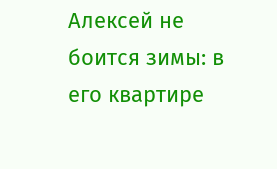Алексей не боится зимы: в его квартире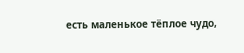есть маленькое тёплое чудо,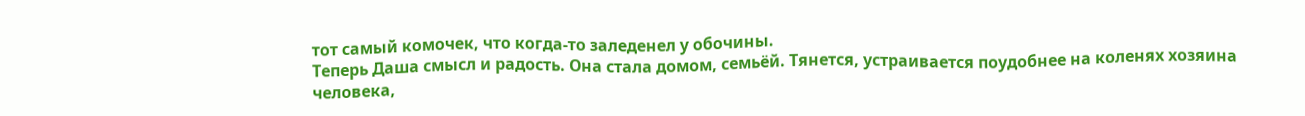тот самый комочек, что когда-то заледенел у обочины.
Теперь Даша смысл и радость. Она стала домом, семьёй. Тянется, устраивается поудобнее на коленях хозяина человека,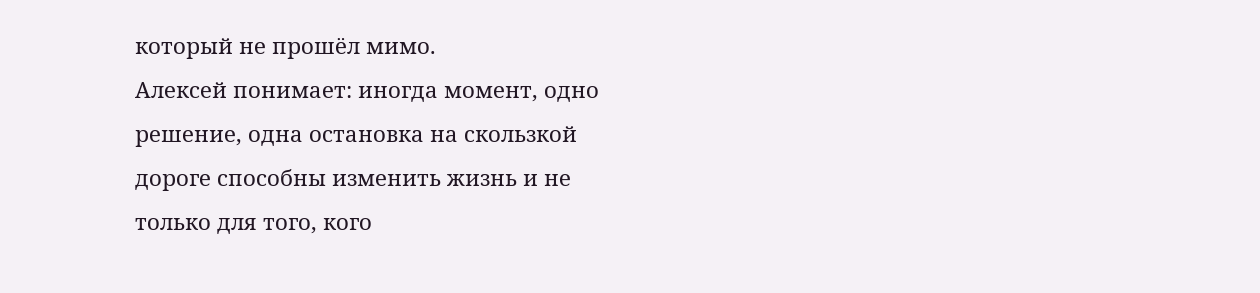который не прошёл мимо.
Алексей понимает: иногда момент, одно решение, одна остановка на скользкой дороге способны изменить жизнь и не только для того, кого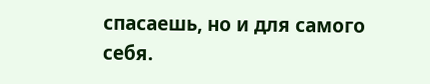спасаешь, но и для самого себя.